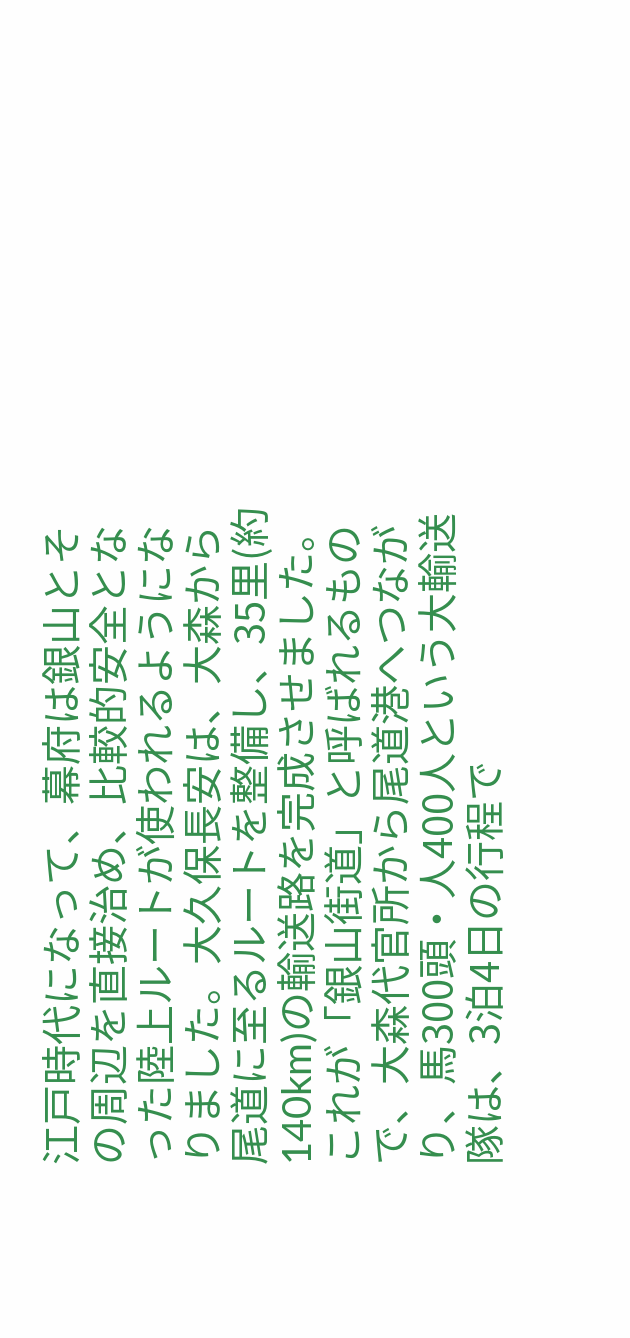江戸時代になって、幕府は銀山とその周辺を直接治め、比較的安全となった陸上ルートが使われるようになりました。大久保長安は、大森から尾道に至るルートを整備し、35里(約140km)の輸送路を完成させました。
これが「銀山街道」と呼ばれるもので、大森代官所から尾道港へつながり、馬300頭・人400人という大輸送隊は、3泊4日の行程で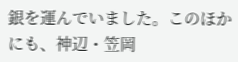銀を運んでいました。このほかにも、神辺・笠岡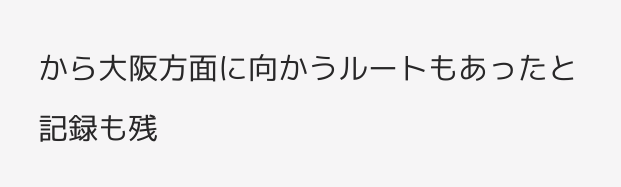から大阪方面に向かうルートもあったと記録も残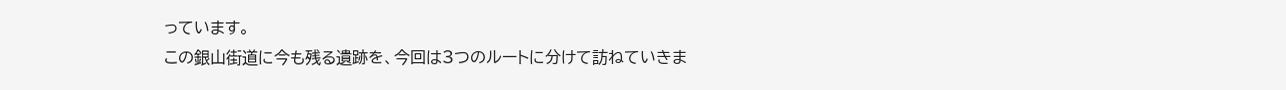っています。
この銀山街道に今も残る遺跡を、今回は3つのルートに分けて訪ねていきま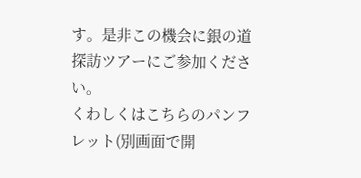す。是非この機会に銀の道探訪ツアーにご参加ください。
くわしくはこちらのパンフレット(別画面で開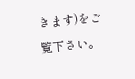きます)をご覧下さい。